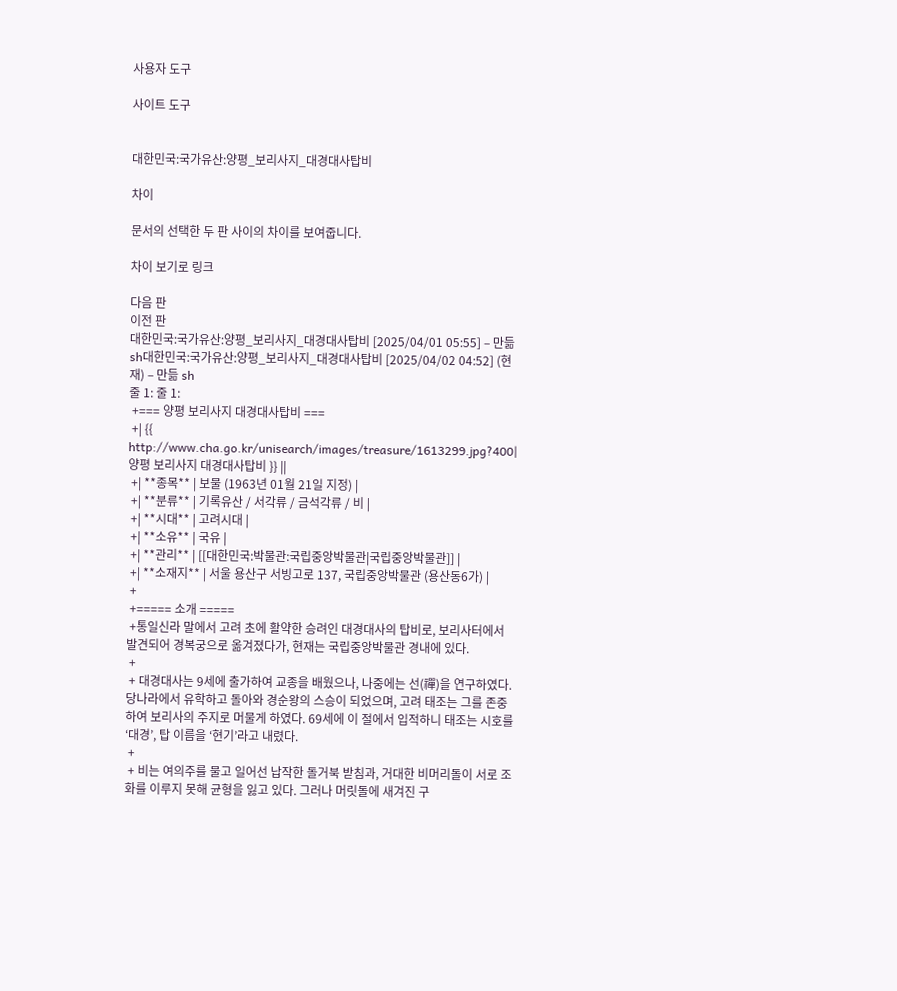사용자 도구

사이트 도구


대한민국:국가유산:양평_보리사지_대경대사탑비

차이

문서의 선택한 두 판 사이의 차이를 보여줍니다.

차이 보기로 링크

다음 판
이전 판
대한민국:국가유산:양평_보리사지_대경대사탑비 [2025/04/01 05:55] – 만듦 sh대한민국:국가유산:양평_보리사지_대경대사탑비 [2025/04/02 04:52] (현재) – 만듦 sh
줄 1: 줄 1:
 +=== 양평 보리사지 대경대사탑비 ===
 +| {{ http://www.cha.go.kr/unisearch/images/treasure/1613299.jpg?400|양평 보리사지 대경대사탑비 }} ||
 +| **종목** | 보물 (1963년 01월 21일 지정) |
 +| **분류** | 기록유산 / 서각류 / 금석각류 / 비 |
 +| **시대** | 고려시대 |
 +| **소유** | 국유 |
 +| **관리** | [[대한민국:박물관:국립중앙박물관|국립중앙박물관]] |
 +| **소재지** | 서울 용산구 서빙고로 137, 국립중앙박물관 (용산동6가) |
 +
 +===== 소개 =====
 +통일신라 말에서 고려 초에 활약한 승려인 대경대사의 탑비로, 보리사터에서 발견되어 경복궁으로 옮겨졌다가, 현재는 국립중앙박물관 경내에 있다.
 +
 + 대경대사는 9세에 출가하여 교종을 배웠으나, 나중에는 선(禪)을 연구하였다. 당나라에서 유학하고 돌아와 경순왕의 스승이 되었으며, 고려 태조는 그를 존중하여 보리사의 주지로 머물게 하였다. 69세에 이 절에서 입적하니 태조는 시호를 ‘대경’, 탑 이름을 ‘현기’라고 내렸다.
 +
 + 비는 여의주를 물고 일어선 납작한 돌거북 받침과, 거대한 비머리돌이 서로 조화를 이루지 못해 균형을 잃고 있다. 그러나 머릿돌에 새겨진 구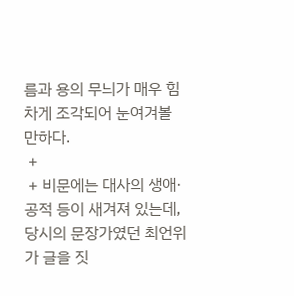름과 용의 무늬가 매우 힘차게 조각되어 눈여겨볼 만하다.
 +
 + 비문에는 대사의 생애·공적 등이 새겨져 있는데, 당시의 문장가였던 최언위가 글을 짓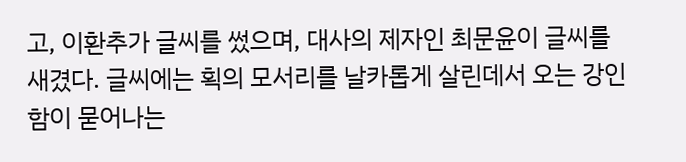고, 이환추가 글씨를 썼으며, 대사의 제자인 최문윤이 글씨를 새겼다. 글씨에는 획의 모서리를 날카롭게 살린데서 오는 강인함이 묻어나는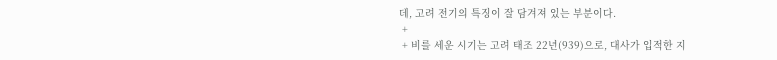데, 고려 전기의 특징이 잘 담겨져 있는 부분이다.
 +
 + 비를 세운 시기는 고려 태조 22년(939)으로, 대사가 입적한 지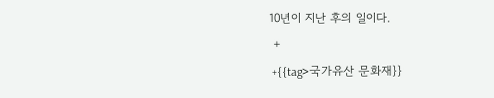10년이 지난 후의 일이다.
 +
 +{{tag>국가유산 문화재}}